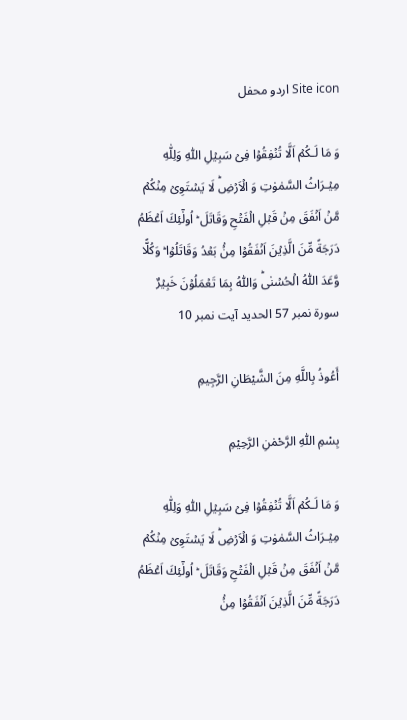Site icon اردو محفل

وَ مَا لَـكُمۡ اَلَّا تُنۡفِقُوۡا فِىۡ سَبِيۡلِ اللّٰهِ وَلِلّٰهِ مِيۡـرَاثُ السَّمٰوٰتِ وَ الۡاَرۡضِ‌ؕ لَا يَسۡتَوِىۡ مِنۡكُمۡ مَّنۡ اَنۡفَقَ مِنۡ قَبۡلِ الۡفَتۡحِ وَقَاتَلَ‌ ؕ اُولٰٓئِكَ اَعۡظَمُ دَرَجَةً مِّنَ الَّذِيۡنَ اَنۡفَقُوۡا مِنۡۢ بَعۡدُ وَقَاتَلُوۡا‌ ؕ وَكُلًّا وَّعَدَ اللّٰهُ الۡحُسۡنٰى‌ؕ وَاللّٰهُ بِمَا تَعۡمَلُوۡنَ خَبِيۡرٌ سورۃ نمبر 57 الحديد آیت نمبر 10

أَعُوذُ بِاللَّهِ مِنَ الشَّيْطَانِ الرَّجِيمِ

بِسْمِ اللّٰهِ الرَّحْمٰنِ الرَّحِيْمِ

وَ مَا لَـكُمۡ اَلَّا تُنۡفِقُوۡا فِىۡ سَبِيۡلِ اللّٰهِ وَلِلّٰهِ مِيۡـرَاثُ السَّمٰوٰتِ وَ الۡاَرۡضِ‌ؕ لَا يَسۡتَوِىۡ مِنۡكُمۡ مَّنۡ اَنۡفَقَ مِنۡ قَبۡلِ الۡفَتۡحِ وَقَاتَلَ‌ ؕ اُولٰٓئِكَ اَعۡظَمُ دَرَجَةً مِّنَ الَّذِيۡنَ اَنۡفَقُوۡا مِنۡۢ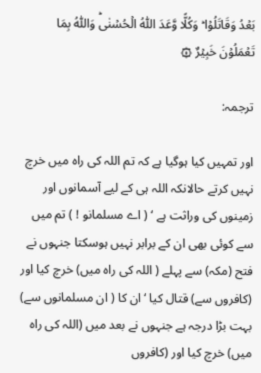بَعۡدُ وَقَاتَلُوۡا‌ ؕ وَكُلًّا وَّعَدَ اللّٰهُ الۡحُسۡنٰى‌ؕ وَاللّٰهُ بِمَا تَعۡمَلُوۡنَ خَبِيۡرٌ ۞

ترجمہ:

اور تمہیں کیا ہوگیا ہے کہ تم اللہ کی راہ میں خرچ نہیں کرتے حالانکہ اللہ ہی کے لیے آسمانوں اور زمینوں کی وراثت ہے ‘ ( اے مسلمانو ! ) تم میں سے کوئی بھی ان کے برابر نہیں ہوسکتا جنہوں نے فتح (مکہ) سے پہلے ( اللہ کی راہ میں) خرچ کیا اور (کافروں سے) قتال کیا ‘ ان کا ( ان مسلمانوں سے) بہت بڑا درجہ ہے جنہوں نے بعد میں (اللہ کی راہ میں) خرچ کیا اور (کافروں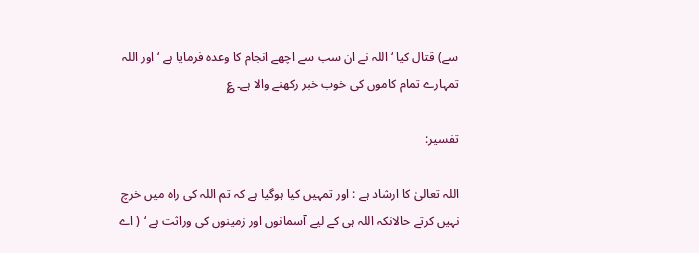سے) قتال کیا ‘ اللہ نے ان سب سے اچھے انجام کا وعدہ فرمایا ہے ‘ اور اللہ تمہارے تمام کاموں کی خوب خبر رکھنے والا ہے۔ ؏

تفسیر:

اللہ تعالیٰ کا ارشاد ہے : اور تمہیں کیا ہوگیا ہے کہ تم اللہ کی راہ میں خرچ نہیں کرتے حالانکہ اللہ ہی کے لیے آسمانوں اور زمینوں کی وراثت ہے ‘ ( اے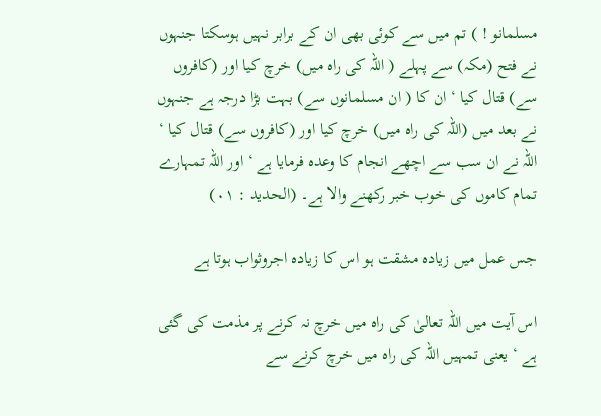مسلمانو ! ) تم میں سے کوئی بھی ان کے برابر نہیں ہوسکتا جنہوں نے فتح (مکہ) سے پہلے ( اللہ کی راہ میں) خرچ کیا اور (کافروں سے) قتال کیا ‘ ان کا ( ان مسلمانوں سے) بہت بڑا درجہ ہے جنہوں نے بعد میں (اللہ کی راہ میں) خرچ کیا اور (کافروں سے) قتال کیا ‘ اللہ نے ان سب سے اچھے انجام کا وعدہ فرمایا ہے ‘ اور اللہ تمہارے تمام کاموں کی خوب خبر رکھنے والا ہے۔ (الحدید : ٠١)

جس عمل میں زیادہ مشقت ہو اس کا زیادہ اجروثواب ہوتا ہے

اس آیت میں اللہ تعالیٰ کی راہ میں خرچ نہ کرنے پر مذمت کی گئی ہے ‘ یعنی تمہیں اللہ کی راہ میں خرچ کرنے سے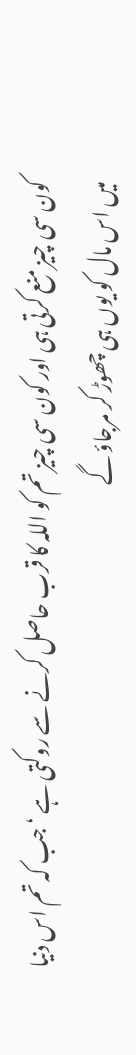کون سی چیز منع کرتی ہی اور کون سی چیز تم کو اللہ کا قرب حاصل کرنے سے روکتی ہے ‘ جب کہ تم اس دنیا میں اس مال کو یوں ہی چھوڑ کر مرجاؤ گے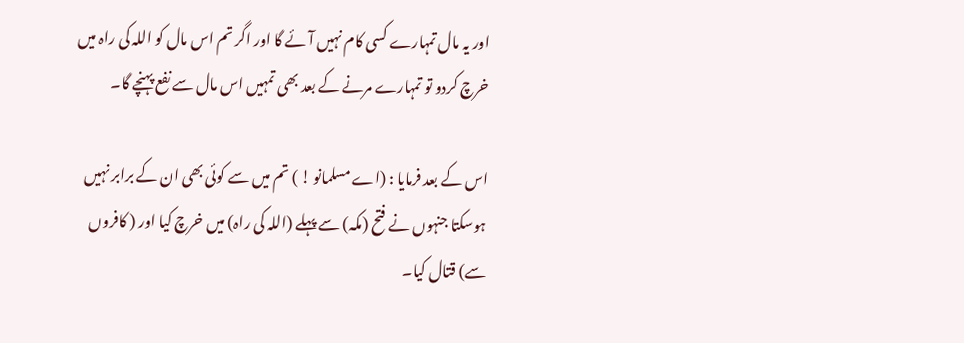اور یہ مال تمہارے کسی کام نہیں آئے گا اور اگر تم اس مال کو اللہ کی راہ میں خرچ کردو تو تمہارے مرنے کے بعد بھی تمہیں اس مال سے نفع پہنچے گا۔

اس کے بعد فرمایا : (اے مسلمانو ! ) تم میں سے کوئی بھی ان کے برابر نہیں ہوسکتا جنہوں نے فتح (مکہ) سے پہلے (اللہ کی راہ) میں خرچ کیا اور ( کافروں سے) قتال کیا۔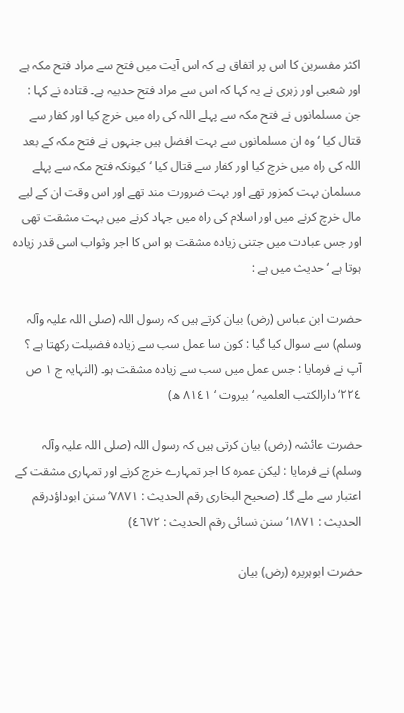اکثر مفسرین کا اس پر اتفاق ہے کہ اس آیت میں فتح سے مراد فتح مکہ ہے اور شعبی اور زہری نے یہ کہا کہ اس سے مراد فتح حدبیہ ہے۔ قتادہ نے کہا : جن مسلمانوں نے فتح مکہ سے پہلے اللہ کی راہ میں خرچ کیا اور کفار سے قتال کیا ‘ وہ ان مسلمانوں سے بہت افضل ہیں جنہوں نے فتح مکہ کے بعد اللہ کی راہ میں خرچ کیا اور کفار سے قتال کیا ‘ کیونکہ فتح مکہ سے پہلے مسلمان بہت کمزور تھے اور بہت ضرورت مند تھے اور اس وقت ان کے لیے مال خرچ کرنے میں اور اسلام کی راہ میں جہاد کرنے میں بہت مشقت تھی اور جس عبادت میں جتنی زیادہ مشقت ہو اس کا اجر وثواب اسی قدر زیادہ ہوتا ہے ‘ حدیث میں ہے :

حضرت ابن عباس (رض) بیان کرتے ہیں کہ رسول اللہ (صلی اللہ علیہ وآلہ وسلم) سے سوال کیا گیا : کون سا عمل سب سے زیادہ فضیلت رکھتا ہے ؟ آپ نے فرمایا : جس عمل میں سب سے زیادہ مشقت ہو۔ (النہایہ ج ١ ص ٢٢٤‘ دارالکتب العلمیہ ‘ بیروت ‘ ٨١٤١ ھ)

حضرت عائشہ (رض) بیان کرتی ہیں کہ رسول اللہ (صلی اللہ علیہ وآلہ وسلم) نے فرمایا : لیکن عمرہ کا اجر تمہارے خرچ کرنے اور تمہاری مشقت کے اعتبار سے ملے گا۔ (صحیح البخاری رقم الحدیث : ٧٨٧١‘ سنن ابوداؤدرقم الحدیث : ١٨٧١‘ سنن نسائی رقم الحدیث : ٤٦٧٢)

حضرت ابوہریرہ (رض) بیان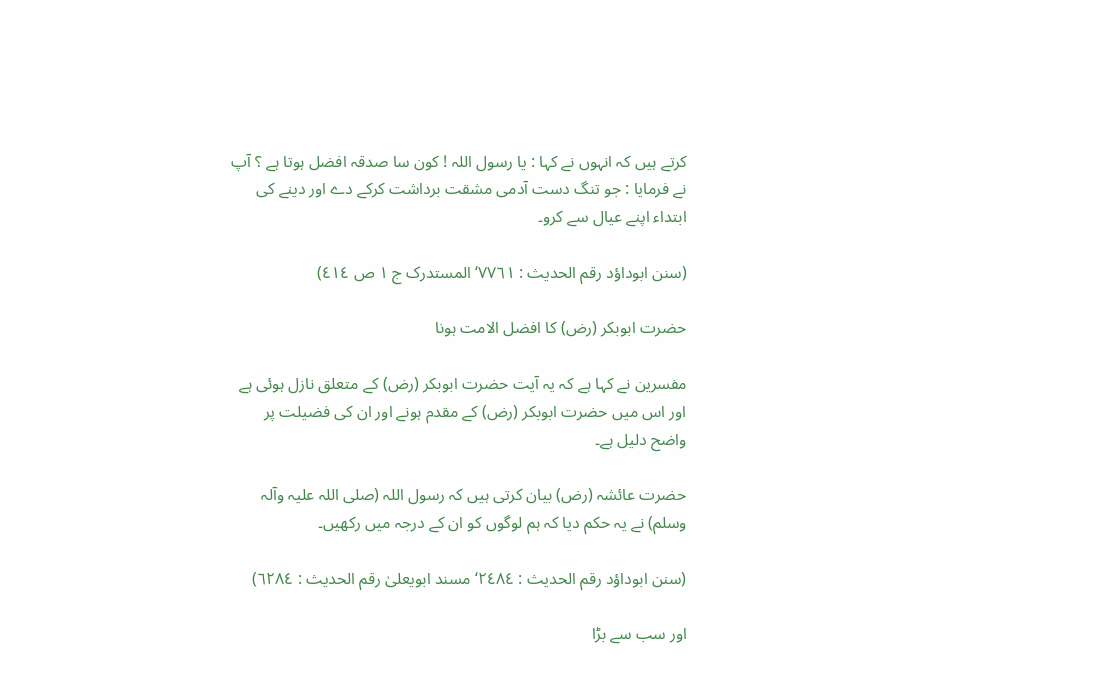کرتے ہیں کہ انہوں نے کہا : یا رسول اللہ ! کون سا صدقہ افضل ہوتا ہے ؟ آپ نے فرمایا : جو تنگ دست آدمی مشقت برداشت کرکے دے اور دینے کی ابتداء اپنے عیال سے کرو۔

(سنن ابوداؤد رقم الحدیث : ٧٧٦١‘ المستدرک ج ١ ص ٤١٤)

حضرت ابوبکر (رض) کا افضل الامت ہونا

مفسرین نے کہا ہے کہ یہ آیت حضرت ابوبکر (رض) کے متعلق نازل ہوئی ہے اور اس میں حضرت ابوبکر (رض) کے مقدم ہونے اور ان کی فضیلت پر واضح دلیل ہے۔

حضرت عائشہ (رض) بیان کرتی ہیں کہ رسول اللہ (صلی اللہ علیہ وآلہ وسلم) نے یہ حکم دیا کہ ہم لوگوں کو ان کے درجہ میں رکھیں۔

(سنن ابوداؤد رقم الحدیث : ٢٤٨٤‘ مسند ابویعلیٰ رقم الحدیث : ٦٢٨٤)

اور سب سے بڑا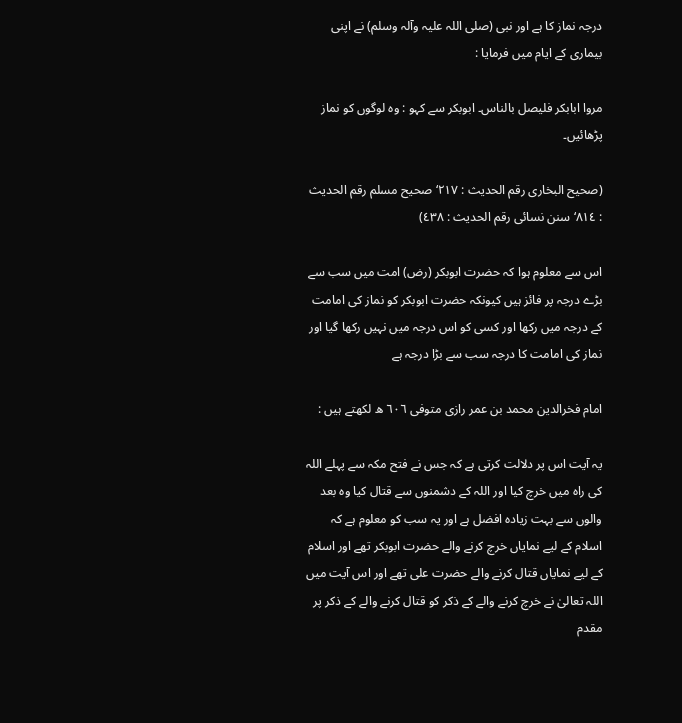درجہ نماز کا ہے اور نبی (صلی اللہ علیہ وآلہ وسلم) نے اپنی بیماری کے ایام میں فرمایا :

مروا ابابکر فلیصل بالناس۔ ابوبکر سے کہو : وہ لوگوں کو نماز پڑھائیں۔

(صحیح البخاری رقم الحدیث : ٢١٧‘ صحیح مسلم رقم الحدیث : ٨١٤‘ سنن نسائی رقم الحدیث : ٤٣٨)

اس سے معلوم ہوا کہ حضرت ابوبکر (رض) امت میں سب سے بڑے درجہ پر فائز ہیں کیونکہ حضرت ابوبکر کو نماز کی امامت کے درجہ میں رکھا اور کسی کو اس درجہ میں نہیں رکھا گیا اور نماز کی امامت کا درجہ سب سے بڑا درجہ ہے

امام فخرالدین محمد بن عمر رازی متوفی ٦٠٦ ھ لکھتے ہیں :

یہ آیت اس پر دلالت کرتی ہے کہ جس نے فتح مکہ سے پہلے اللہ کی راہ میں خرچ کیا اور اللہ کے دشمنوں سے قتال کیا وہ بعد والوں سے بہت زیادہ افضل ہے اور یہ سب کو معلوم ہے کہ اسلام کے لیے نمایاں خرچ کرنے والے حضرت ابوبکر تھے اور اسلام کے لیے نمایاں قتال کرنے والے حضرت علی تھے اور اس آیت میں اللہ تعالیٰ نے خرچ کرنے والے کے ذکر کو قتال کرنے والے کے ذکر پر مقدم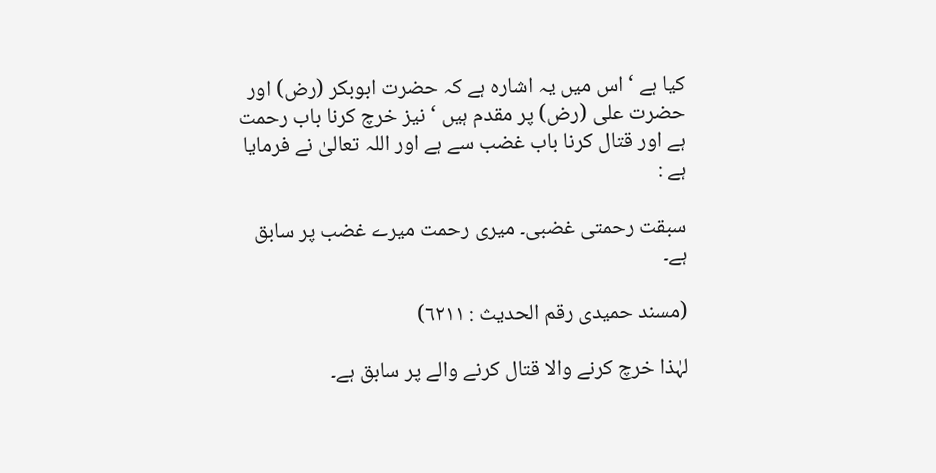کیا ہے ‘ اس میں یہ اشارہ ہے کہ حضرت ابوبکر (رض) اور حضرت علی (رض) پر مقدم ہیں ‘ نیز خرچ کرنا باب رحمت ہے اور قتال کرنا باب غضب سے ہے اور اللہ تعالیٰ نے فرمایا ہے :

سبقت رحمتی غضبی۔ میری رحمت میرے غضب پر سابق ہے۔

(مسند حمیدی رقم الحدیث : ٦٢١١)

لہٰذا خرچ کرنے والا قتال کرنے والے پر سابق ہے۔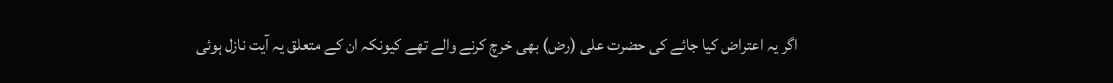اگر یہ اعتراض کیا جائے کی حضرت علی (رض) بھی خرچ کرنے والے تھے کیونکہ ان کے متعلق یہ آیت نازل ہوئی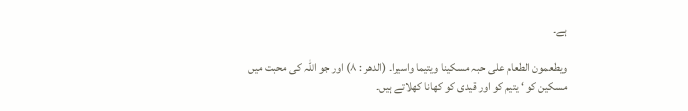ہے۔

ویطعمون الطعام علی حبہ مسکینا ویتیما واسیرا۔ (الدھر : ٨) اور جو اللہ کی محبت میں مسکین کو ‘ یتیم کو اور قیدی کو کھانا کھلاتے ہیں۔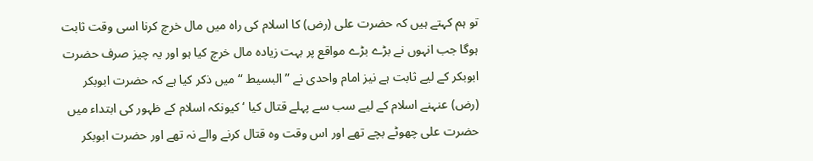تو ہم کہتے ہیں کہ حضرت علی (رض) کا اسلام کی راہ میں مال خرچ کرنا اسی وقت ثابت ہوگا جب انہوں نے بڑے بڑے مواقع پر بہت زیادہ مال خرچ کیا ہو اور یہ چیز صرف حضرت ابوبکر کے لیے ثابت ہے نیز امام واحدی نے ” البسیط “ میں ذکر کیا ہے کہ حضرت ابوبکر (رض) عنہنے اسلام کے لیے سب سے پہلے قتال کیا ‘ کیونکہ اسلام کے ظہور کی ابتداء میں حضرت علی چھوٹے بچے تھے اور اس وقت وہ قتال کرنے والے نہ تھے اور حضرت ابوبکر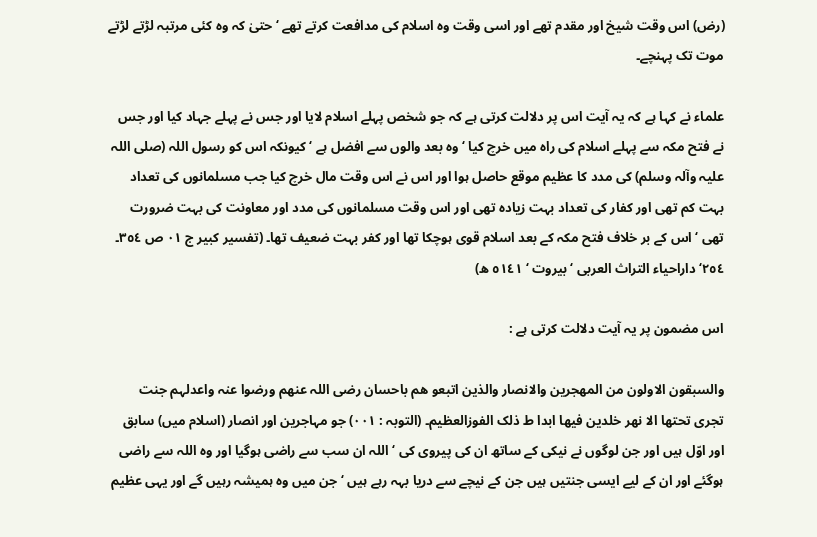(رض) اس وقت شیخ اور مقدم تھے اور اسی وقت وہ اسلام کی مدافعت کرتے تھے ‘ حتیٰ کہ وہ کئی مرتبہ لڑتے لڑتے موت تک پہنچے۔

علماء نے کہا ہے کہ یہ آیت اس پر دلالت کرتی ہے کہ جو شخص پہلے اسلام لایا اور جس نے پہلے جہاد کیا اور جس نے فتح مکہ سے پہلے اسلام کی راہ میں خرچ کیا ‘ وہ بعد والوں سے افضل ہے ‘ کیونکہ اس کو رسول اللہ (صلی اللہ علیہ وآلہ وسلم) کی مدد کا عظیم موقع حاصل ہوا اور اس نے اس وقت مال خرچ کیا جب مسلمانوں کی تعداد بہت کم تھی اور کفار کی تعداد بہت زیادہ تھی اور اس وقت مسلمانوں کی مدد اور معاونت کی بہت ضرورت تھی ‘ اس کے بر خلاف فتح مکہ کے بعد اسلام قوی ہوچکا تھا اور کفر بہت ضعیف تھا۔ (تفسیر کبیر ج ٠١ ص ٣٥٤۔ ٢٥٤‘ داراحیاء التراث العربی ‘ بیروت ‘ ٥١٤١ ھ)

اس مضمون پر یہ آیت دلالت کرتی ہے :

والسبقون الاولون من المھجرین والانصار والذین اتبعو ھم باحسان رضی اللہ عنھم ورضوا عنہ واعدلہم جنت تجری تحتھا الا نھر خلدین فیھا ابدا ط ذلک الفوزالعظیم۔ (التوبہ : ٠٠١) جو مہاجرین اور انصار (اسلام میں) سابق اور اوّل ہیں اور جن لوگوں نے نیکی کے ساتھ ان کی پیروی کی ‘ اللہ ان سب سے راضی ہوگیا اور وہ اللہ سے راضی ہوگئے اور ان کے لیے ایسی جنتیں ہیں جن کے نیچے سے دریا بہہ رہے ہیں ‘ جن میں وہ ہمیشہ رہیں گے اور یہی عظیم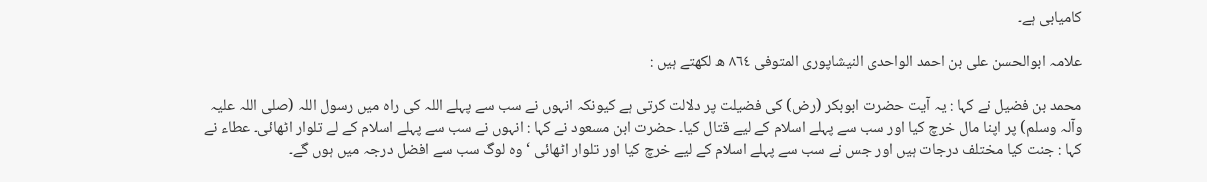کامیابی ہے۔

علامہ ابوالحسن علی بن احمد الواحدی النیشاپوری المتوفی ٨٦٤ ھ لکھتے ہیں :

محمد بن فضیل نے کہا : یہ آیت حضرت ابوبکر (رض) کی فضیلت پر دلالت کرتی ہے کیونکہ انہوں نے سب سے پہلے اللہ کی راہ میں رسول اللہ (صلی اللہ علیہ وآلہ وسلم) پر اپنا مال خرچ کیا اور سب سے پہلے اسلام کے لیے قتال کیا۔ حضرت ابن مسعود نے کہا : انہوں نے سب سے پہلے اسلام کے لے تلوار اٹھائی۔ عطاء نے کہا : جنت کیا مختلف درجات ہیں اور جس نے سب سے پہلے اسلام کے لیے خرچ کیا اور تلوار اٹھائی ‘ وہ لوگ سب سے افضل درجہ میں ہوں گے۔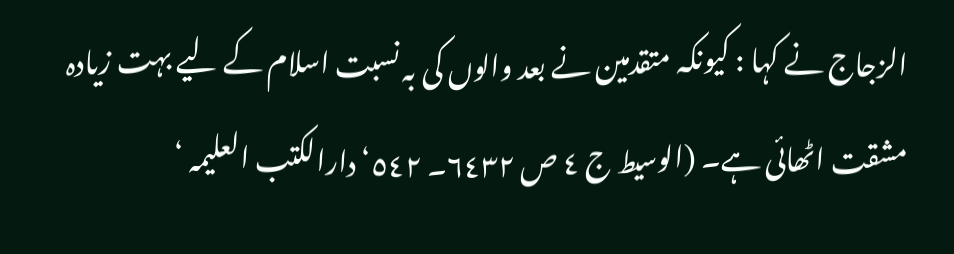الزجاج نے کہا : کیونکہ متقدمین نے بعد والوں کی بہ نسبت اسلام کے لیے بہت زیادہ مشقت اٹھائی ہے۔ (الوسیط ج ٤ ص ٦٤٣٢۔ ٥٤٢‘ دارالکتب العلیمہ ‘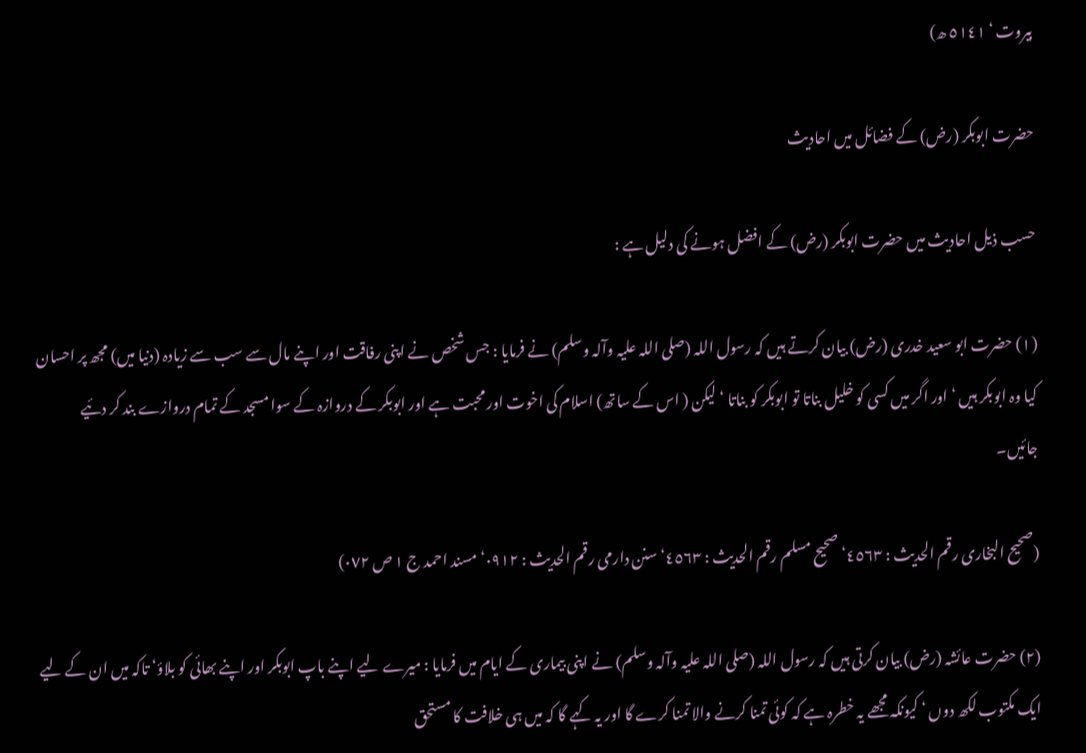بیروت ‘ ٥١٤١ ھ)

حضرت ابوبکر (رض) کے فضائل میں احادیث

حسب ذیل احادیث میں حضرت ابوبکر (رض) کے افضل ہونے کی دلیل ہے :

(١) حضرت ابو سعید خدری (رض) بیان کرتے ہیں کہ رسول اللہ (صلی اللہ علیہ وآلہ وسلم) نے فرمایا : جس شخص نے اپنی رفاقت اور اپنے مال سے سب سے زیادہ (دنیا میں) مجھ پر احسان کیا وہ ابوبکر ہیں ‘ اور اگر میں کسی کو خلیل بناتا تو ابوبکر کو بناتا ‘ لیکن ( اس کے ساتھ) اسلام کی اخوت اور محبت ہے اور ابوبکر کے دروازہ کے سوا مسجد کے تمام دروازے بند کر دئیے جائیں۔

(صحیح البخاری رقم الحدیث : ٤٥٦٣‘ صحیح مسلم رقم الحدیث : ٤٥٦٣‘ سنن دارمی رقم الحدیث : ٠٩١٢‘ مسند احمد ج ١ ص ٠٧٢)

(٢) حضرت عائشہ (رض) بیان کرتی ہیں کہ رسول اللہ (صلی اللہ علیہ وآلہ وسلم) نے اپنی بیماری کے ایام میں فرمایا : میرے لیے اپنے باپ ابوبکر اور اپنے بھائی کو بلاؤ‘ تاکہ میں ان کے لیے ایک مکتوب لکھ دوں ‘ کیونکہ مجھے یہ خطرہ ہے کہ کوئی تمنا کرنے والا تمنا کرے گا اور یہ کہے گا کہ میں ہی خلافت کا مستحق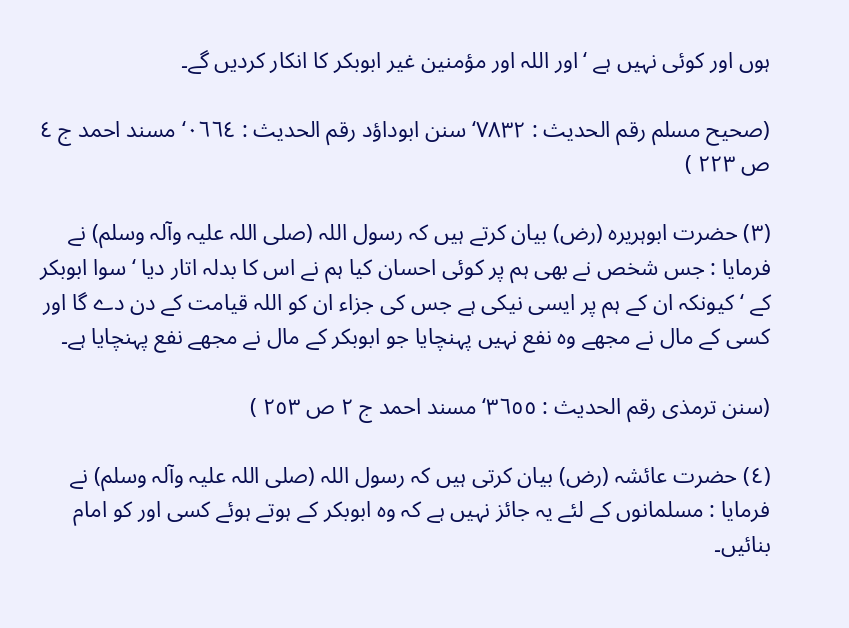ہوں اور کوئی نہیں ہے ‘ اور اللہ اور مؤمنین غیر ابوبکر کا انکار کردیں گے۔

(صحیح مسلم رقم الحدیث : ٧٨٣٢‘ سنن ابوداؤد رقم الحدیث : ٠٦٦٤‘ مسند احمد ج ٤ ص ٢٢٣ )

(٣) حضرت ابوہریرہ (رض) بیان کرتے ہیں کہ رسول اللہ (صلی اللہ علیہ وآلہ وسلم) نے فرمایا : جس شخص نے بھی ہم پر کوئی احسان کیا ہم نے اس کا بدلہ اتار دیا ‘ سوا ابوبکر کے ‘ کیونکہ ان کے ہم پر ایسی نیکی ہے جس کی جزاء ان کو اللہ قیامت کے دن دے گا اور کسی کے مال نے مجھے وہ نفع نہیں پہنچایا جو ابوبکر کے مال نے مجھے نفع پہنچایا ہے۔

(سنن ترمذی رقم الحدیث : ٣٦٥٥‘ مسند احمد ج ٢ ص ٢٥٣ )

(٤) حضرت عائشہ (رض) بیان کرتی ہیں کہ رسول اللہ (صلی اللہ علیہ وآلہ وسلم) نے فرمایا : مسلمانوں کے لئے یہ جائز نہیں ہے کہ وہ ابوبکر کے ہوتے ہوئے کسی اور کو امام بنائیں۔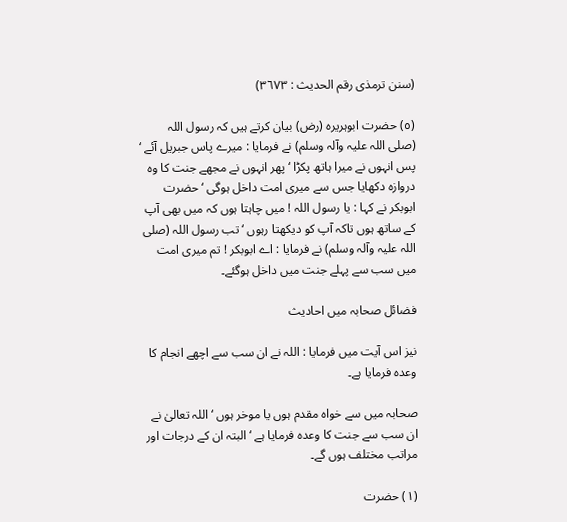(سنن ترمذی رقم الحدیث : ٣٦٧٣)

(٥) حضرت ابوہریرہ (رض) بیان کرتے ہیں کہ رسول اللہ (صلی اللہ علیہ وآلہ وسلم) نے فرمایا : میرے پاس جبریل آئے ‘ پس انہوں نے میرا ہاتھ پکڑا ‘ پھر انہوں نے مجھے جنت کا وہ دروازہ دکھایا جس سے میری امت داخل ہوگی ‘ حضرت ابوبکر نے کہا : یا رسول اللہ ! میں چاہتا ہوں کہ میں بھی آپ کے ساتھ ہوں تاکہ آپ کو دیکھتا رہوں ‘ تب رسول اللہ (صلی اللہ علیہ وآلہ وسلم) نے فرمایا : اے ابوبکر ! تم میری امت میں سب سے پہلے جنت میں داخل ہوگئے۔

فضائل صحابہ میں احادیث

نیز اس آیت میں فرمایا : اللہ نے ان سب سے اچھے انجام کا وعدہ فرمایا ہے۔

صحابہ میں سے خواہ مقدم ہوں یا موخر ہوں ‘ اللہ تعالیٰ نے ان سب سے جنت کا وعدہ فرمایا ہے ‘ البتہ ان کے درجات اور مراتب مختلف ہوں گے۔

(١) حضرت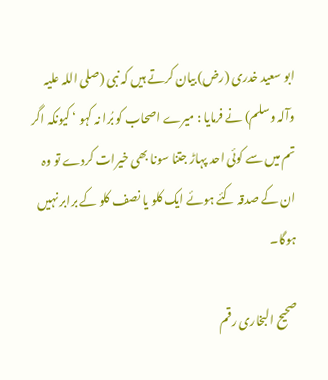ابو سعید خدری (رض) بیان کرتے ہیں کہ نبی (صلی اللہ علیہ وآلہ وسلم) نے فرمایا : میرے اصحاب کو بُرا نہ کہو ‘ کیونکہ اگر تم میں سے کوئی احد پہاڑ جتنا سونا بھی خیرات کردے تو وہ ان کے صدقہ کئے ہوئے ایک کلو یا نصف کلو کے برابر نہیں ہوگا۔

صحیح البخاری رقم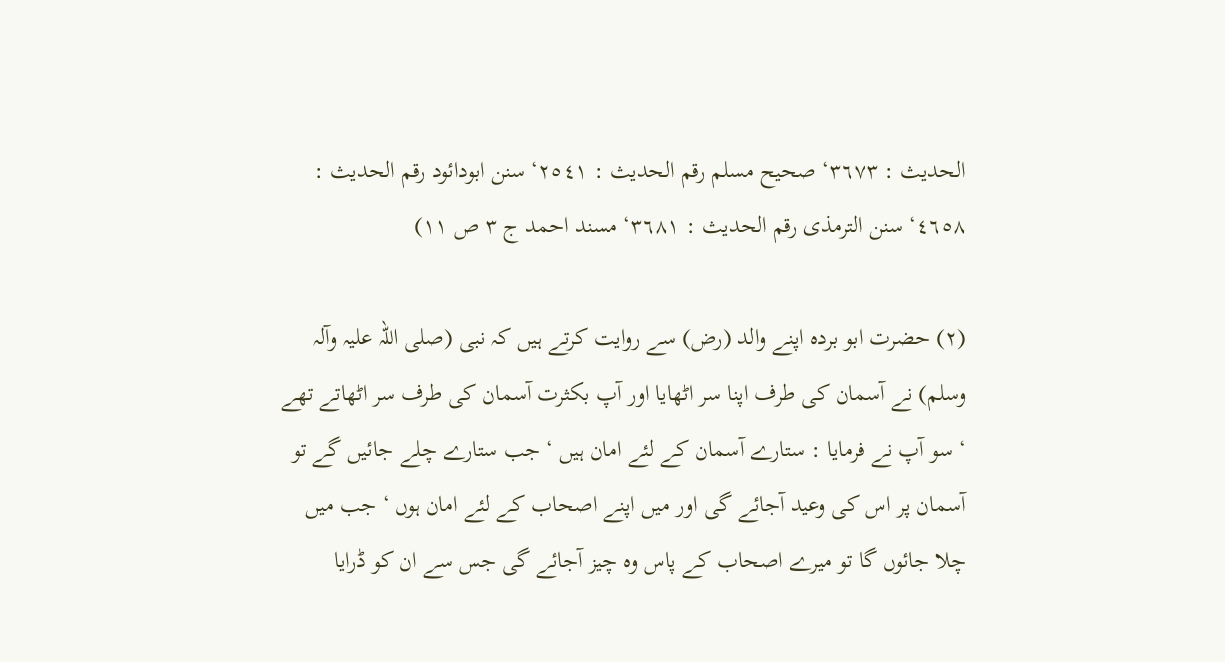الحدیث : ٣٦٧٣‘ صحیح مسلم رقم الحدیث : ٢٥٤١‘ سنن ابودائود رقم الحدیث : ٤٦٥٨‘ سنن الترمذی رقم الحدیث : ٣٦٨١‘ مسند احمد ج ٣ ص ١١)

(٢) حضرت ابو بردہ اپنے والد (رض) سے روایت کرتے ہیں کہ نبی (صلی اللہ علیہ وآلہ وسلم) نے آسمان کی طرف اپنا سر اٹھایا اور آپ بکثرت آسمان کی طرف سر اٹھاتے تھے ‘ سو آپ نے فرمایا : ستارے آسمان کے لئے امان ہیں ‘ جب ستارے چلے جائیں گے تو آسمان پر اس کی وعید آجائے گی اور میں اپنے اصحاب کے لئے امان ہوں ‘ جب میں چلا جائوں گا تو میرے اصحاب کے پاس وہ چیز آجائے گی جس سے ان کو ڈرایا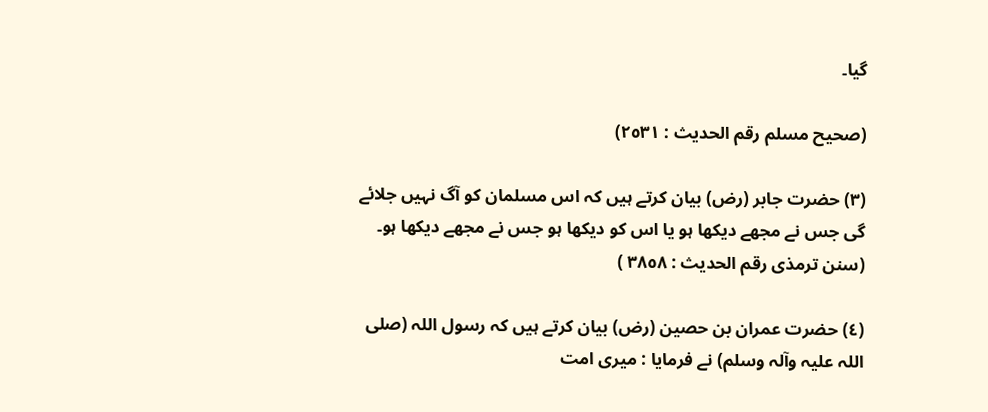گیا۔

(صحیح مسلم رقم الحدیث : ٢٥٣١)

(٣) حضرت جابر (رض) بیان کرتے ہیں کہ اس مسلمان کو آگ نہیں جلائے گی جس نے مجھے دیکھا ہو یا اس کو دیکھا ہو جس نے مجھے دیکھا ہو۔ (سنن ترمذی رقم الحدیث : ٣٨٥٨ )

(٤) حضرت عمران بن حصین (رض) بیان کرتے ہیں کہ رسول اللہ (صلی اللہ علیہ وآلہ وسلم) نے فرمایا : میری امت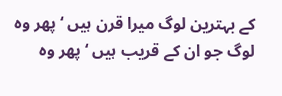کے بہترین لوگ میرا قرن ہیں ‘ پھر وہ لوگ جو ان کے قریب ہیں ‘ پھر وہ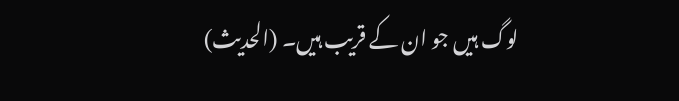لوگ ہیں جو ان کے قریب ہیں۔ (الحدیث)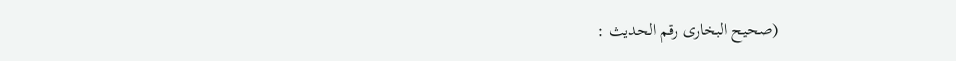(صحیح البخاری رقم الحدیث :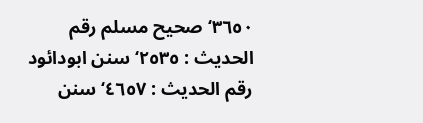٣٦٥٠‘ صحیح مسلم رقم الحدیث : ٢٥٣٥‘ سنن ابودائود رقم الحدیث : ٤٦٥٧‘ سنن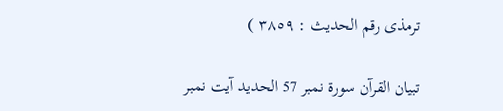ترمذی رقم الحدیث : ٣٨٥٩ )

تبیان القرآن سورۃ نمبر 57 الحديد آیت نمبر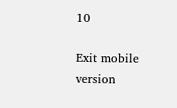10

Exit mobile version